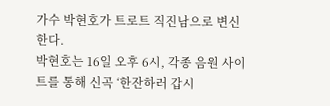가수 박현호가 트로트 직진남으로 변신한다.
박현호는 16일 오후 6시, 각종 음원 사이트를 통해 신곡 ‘한잔하러 갑시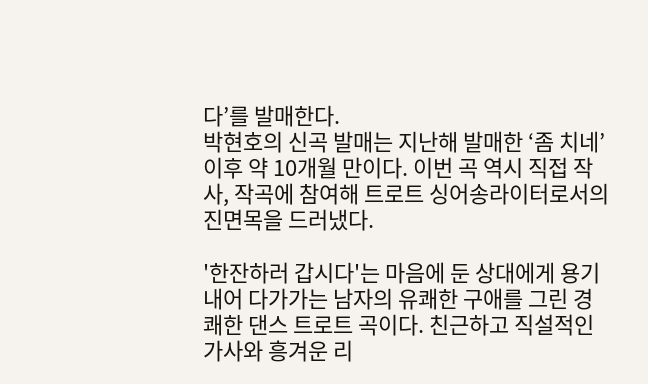다’를 발매한다.
박현호의 신곡 발매는 지난해 발매한 ‘좀 치네’ 이후 약 10개월 만이다. 이번 곡 역시 직접 작사, 작곡에 참여해 트로트 싱어송라이터로서의 진면목을 드러냈다.

'한잔하러 갑시다'는 마음에 둔 상대에게 용기 내어 다가가는 남자의 유쾌한 구애를 그린 경쾌한 댄스 트로트 곡이다. 친근하고 직설적인 가사와 흥겨운 리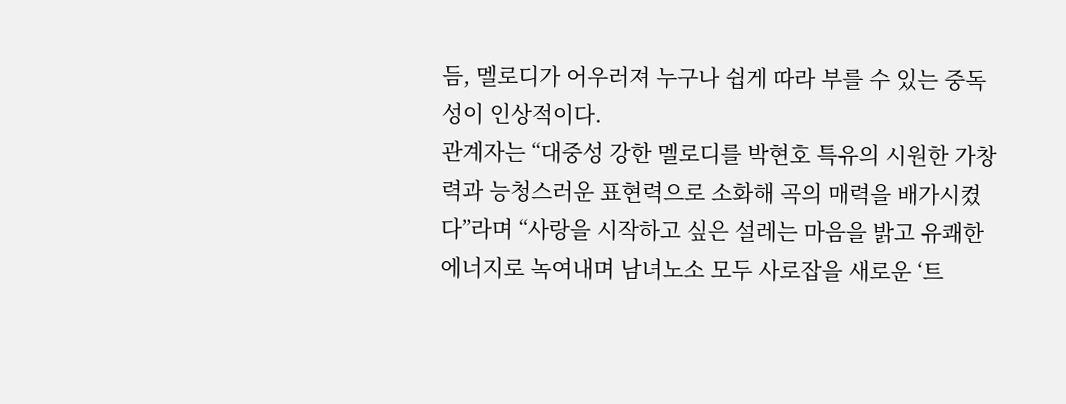듬, 멜로디가 어우러져 누구나 쉽게 따라 부를 수 있는 중독성이 인상적이다.
관계자는 “대중성 강한 멜로디를 박현호 특유의 시원한 가창력과 능청스러운 표현력으로 소화해 곡의 매력을 배가시켰다”라며 “사랑을 시작하고 싶은 설레는 마음을 밝고 유쾌한 에너지로 녹여내며 남녀노소 모두 사로잡을 새로운 ‘트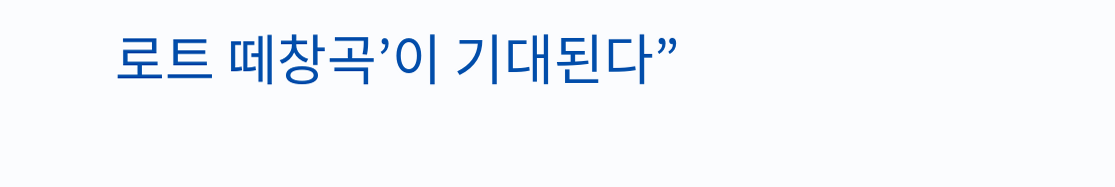로트 떼창곡’이 기대된다”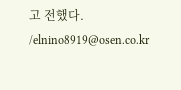고 전했다. /elnino8919@osen.co.kr